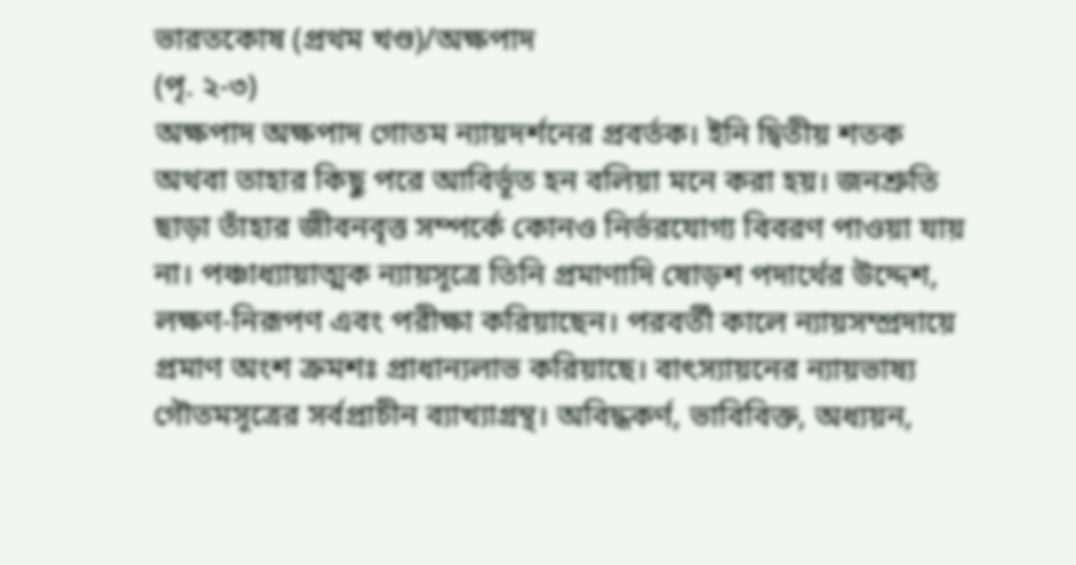ভারতকোষ (প্রথম খণ্ড)/অক্ষপাদ
(পৃ. ২-৩)
অক্ষপাদ অক্ষপাদ গোতম ন্যায়দর্শনের প্রবর্তক। ইনি দ্বিতীয় শতক অথবা তাহার কিছু পরে আবির্ভূত হন বলিয়া মনে করা হয়। জনশ্রুতি ছাড়া তাঁহার জীবনবৃত্ত সম্পর্কে কোনও নির্ভরযোগ্য বিবরণ পাওয়া যায় না। পঞ্চাধ্যায়াত্মক ন্যায়সূত্রে তিনি প্রমাণাদি ষোড়শ পদার্থের উদ্দেশ, লক্ষণ-নিরূপণ এবং পরীক্ষা করিয়াছেন। পরবর্তী কালে ন্যায়সম্প্রদায়ে প্রমাণ অংশ ক্রমশঃ প্রাধান্যলাভ করিয়াছে। বাৎস্যায়নের ন্যায়ভাষ্য গৌতমসূত্রের সর্বপ্রাচীন ব্যাখ্যাগ্রন্থ। অবিদ্ধকর্ণ, ভাবিবিক্ত, অধ্যয়ন,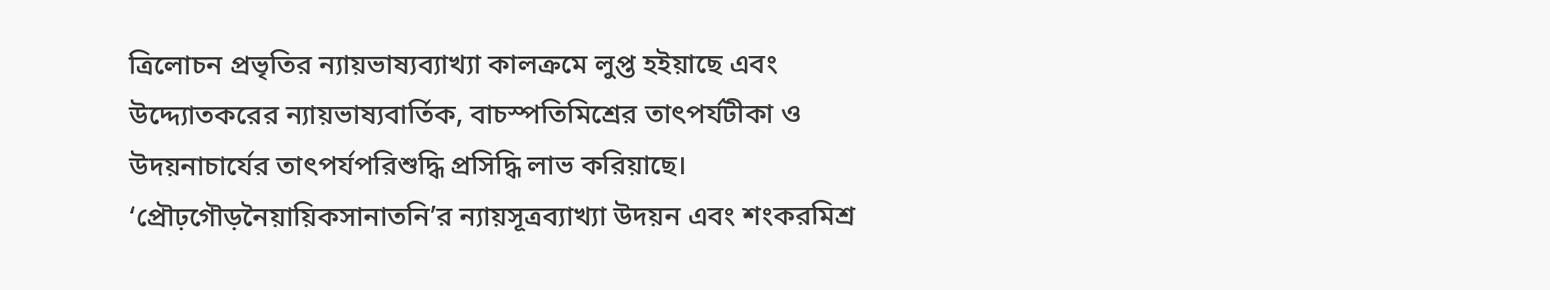ত্রিলোচন প্রভৃতির ন্যায়ভাষ্যব্যাখ্যা কালক্রমে লুপ্ত হইয়াছে এবং উদ্দ্যোতকরের ন্যায়ভাষ্যবার্তিক, বাচস্পতিমিশ্রের তাৎপর্যটীকা ও উদয়নাচার্যের তাৎপর্যপরিশুদ্ধি প্রসিদ্ধি লাভ করিয়াছে। ‘প্রৌঢ়গৌড়নৈয়ায়িকসানাতনি’র ন্যায়সূত্রব্যাখ্যা উদয়ন এবং শংকরমিশ্র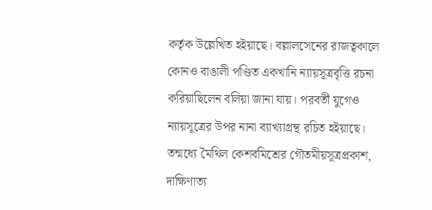কর্তৃক উল্লেখিত হইয়াছে। বল্লালসেনের রাজত্বকালে কোনও বাঙালী পণ্ডিত একখানি ন্যায়সূত্রবৃত্তি রচনা করিয়াছিলেন বলিয়া জানা যায়। পরবর্তী যুগেও ন্যায়সূত্রের উপর নানা ব্যাখ্যাগ্রন্থ রচিত হইয়াছে। তন্মধ্যে মৈথিল কেশবমিশ্রের গৌতমীয়সূত্রপ্রকাশ, দাক্ষিণাত্য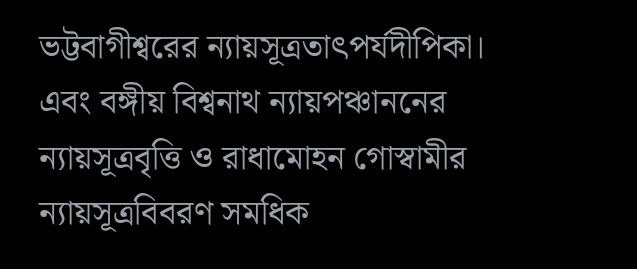ভট্টবাগীশ্বরের ন্যায়সূত্রতাৎপর্যদীপিকা। এবং বঙ্গীয় বিশ্বনাথ ন্যায়পঞ্চাননের ন্যায়সূত্রবৃত্তি ও রাধামোহন গোস্বামীর ন্যায়সূত্রবিবরণ সমধিক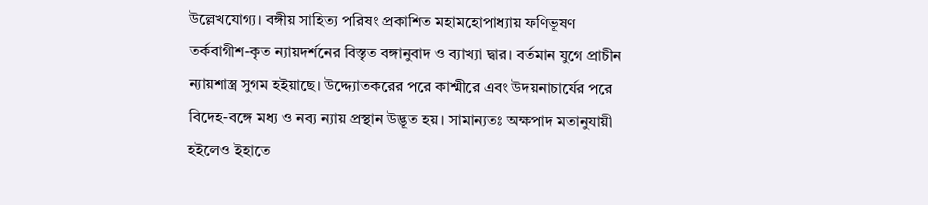উল্লেখযোগ্য। বঙ্গীয় সাহিত্য পরিষং প্রকাশিত মহামহোপাধ্যায় ফণিভূষণ তর্কবাগীশ-কৃত ন্যায়দর্শনের বিস্তৃত বঙ্গানুবাদ ও ব্যাখ্যা দ্বার। বর্তমান যুগে প্রাচীন ন্যায়শাস্ত্র সুগম হইয়াছে। উদ্দ্যোতকরের পরে কাশ্মীরে এবং উদয়নাচার্যের পরে বিদেহ-বঙ্গে মধ্য ও নব্য ন্যায় প্রস্থান উদ্ভূত হয়। সামান্যতঃ অক্ষপাদ মতানুযায়ী হইলেও ইহাতে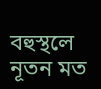বহুস্থলে নূতন মত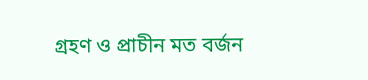গ্রহণ ও প্রাচীন মত বর্জন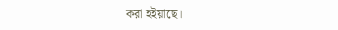করা হইয়াছে।